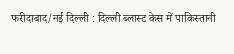फरीदाबाद/नई दिल्ली : दिल्ली ब्लास्ट केस में पाकिस्तानी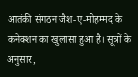आतंकी संगठन जैश-ए-मोहम्मद के कनेक्शन का खुलासा हुआ है। सूत्रों के अनुसार,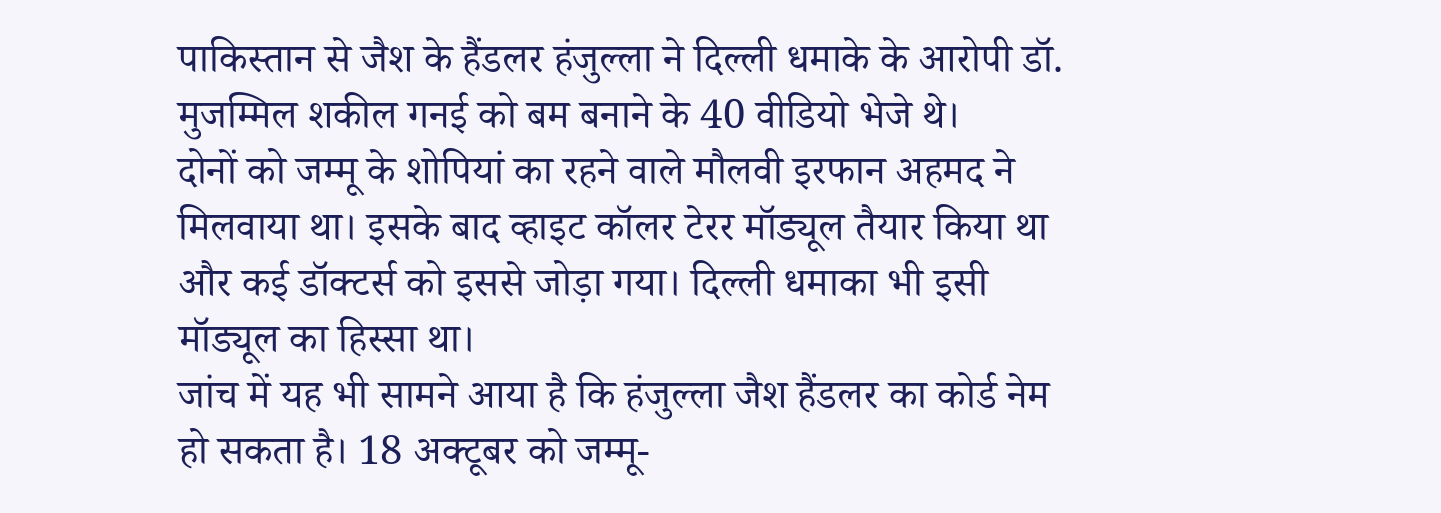पाकिस्तान से जैश के हैंडलर हंजुल्ला ने दिल्ली धमाके के आरोपी डॉ. मुजम्मिल शकील गनई को बम बनाने के 40 वीडियो भेजे थे।
दोनों को जम्मू के शोपियां का रहने वाले मौलवी इरफान अहमद ने मिलवाया था। इसके बाद व्हाइट कॉलर टेरर मॉड्यूल तैयार किया था और कई डॉक्टर्स को इससे जोड़ा गया। दिल्ली धमाका भी इसी मॉड्यूल का हिस्सा था।
जांच में यह भी सामने आया है कि हंजुल्ला जैश हैंडलर का कोर्ड नेम हो सकता है। 18 अक्टूबर को जम्मू-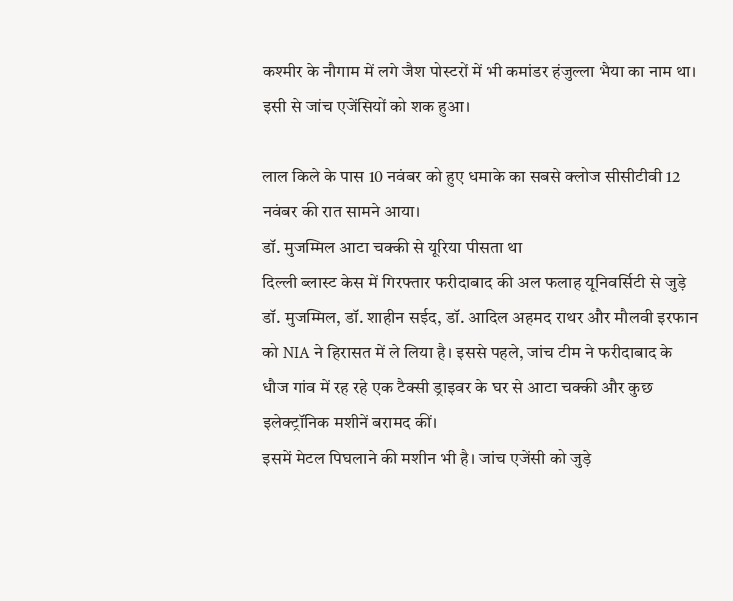कश्मीर के नौगाम में लगे जैश पोस्टरों में भी कमांडर हंजुल्ला भैया का नाम था। इसी से जांच एजेंसियों को शक हुआ।

लाल किले के पास 10 नवंबर को हुए धमाके का सबसे क्लोज सीसीटीवी 12 नवंबर की रात सामने आया।
डॉ. मुजम्मिल आटा चक्की से यूरिया पीसता था
दिल्ली ब्लास्ट केस में गिरफ्तार फरीदाबाद की अल फलाह यूनिवर्सिटी से जुड़े डॉ. मुजम्मिल, डॉ. शाहीन सईद, डॉ. आदिल अहमद राथर और मौलवी इरफान को NIA ने हिरासत में ले लिया है। इससे पहले, जांच टीम ने फरीदाबाद के धौज गांव में रह रहे एक टैक्सी ड्राइवर के घर से आटा चक्की और कुछ इलेक्ट्रॉनिक मशीनें बरामद कीं।
इसमें मेटल पिघलाने की मशीन भी है। जांच एजेंसी को जुड़े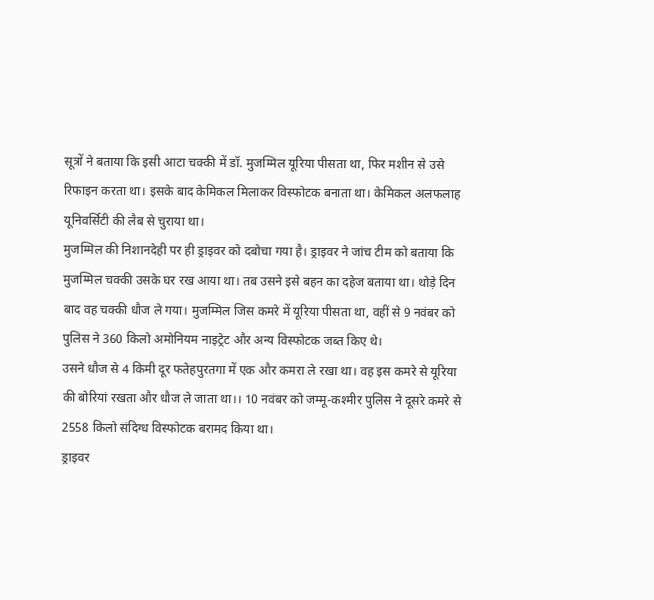सूत्रों ने बताया कि इसी आटा चक्की में डॉ. मुजम्मिल यूरिया पीसता था, फिर मशीन से उसे रिफाइन करता था। इसके बाद केमिकल मिलाकर विस्फोटक बनाता था। केमिकल अलफलाह यूनिवर्सिटी की लैब से चुराया था।
मुजम्मिल की निशानदेही पर ही ड्राइवर को दबोचा गया है। ड्राइवर ने जांच टीम को बताया कि मुजम्मिल चक्की उसके घर रख आया था। तब उसने इसे बहन का दहेज बताया था। थोड़े दिन बाद वह चक्की धौज ले गया। मुजम्मिल जिस कमरे में यूरिया पीसता था, वहीं से 9 नवंबर को पुलिस ने 360 किलो अमोनियम नाइट्रेट और अन्य विस्फोटक जब्त किए थे।
उसने धौज से 4 किमी दूर फतेहपुरतगा में एक और कमरा ले रखा था। वह इस कमरे से यूरिया की बोरियां रखता और धौज ले जाता था।। 10 नवंबर को जम्मू-कश्मीर पुलिस ने दूसरे कमरे से 2558 किलो संदिग्ध विस्फोटक बरामद किया था।
ड्राइवर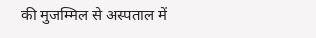की मुजम्मिल से अस्पताल में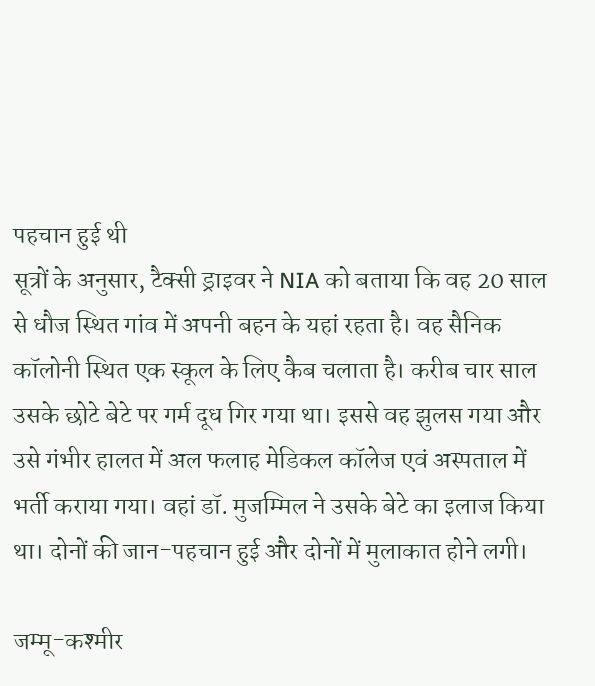पहचान हुई थी
सूत्रों के अनुसार, टैक्सी ड्राइवर ने NIA को बताया कि वह 20 साल से धौज स्थित गांव में अपनी बहन के यहां रहता है। वह सैनिक कॉलोनी स्थित एक स्कूल के लिए कैब चलाता है। करीब चार साल उसके छोटे बेटे पर गर्म दूध गिर गया था। इससे वह झुलस गया और उसे गंभीर हालत में अल फलाह मेडिकल कॉलेज एवं अस्पताल में भर्ती कराया गया। वहां डॉ. मुजम्मिल ने उसके बेटे का इलाज किया था। दोनों की जान-पहचान हुई और दोनों में मुलाकात होने लगी।

जम्मू-कश्मीर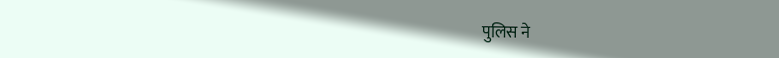पुलिस ने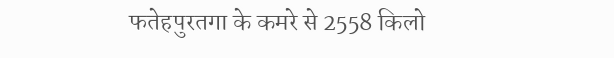फतेहपुरतगा के कमरे से 2558 किलो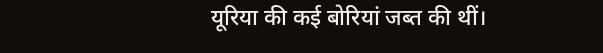यूरिया की कई बोरियां जब्त की थीं।